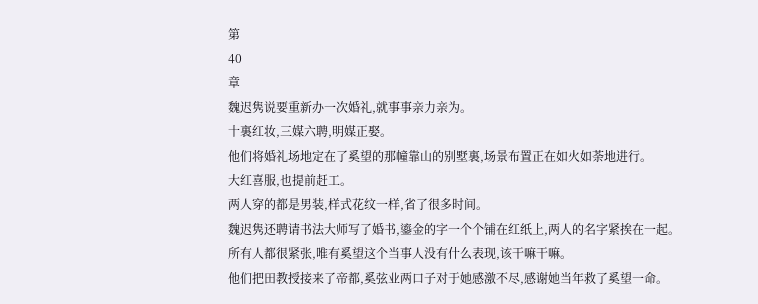第
40
章
魏迟隽说要重新办一次婚礼,就事事亲力亲为。
十裏红妆,三媒六聘,明媒正娶。
他们将婚礼场地定在了奚望的那幢靠山的别墅裏,场景布置正在如火如荼地进行。
大红喜服,也提前赶工。
两人穿的都是男装,样式花纹一样,省了很多时间。
魏迟隽还聘请书法大师写了婚书,鎏金的字一个个铺在红纸上,两人的名字紧挨在一起。
所有人都很紧张,唯有奚望这个当事人没有什么表现,该干嘛干嘛。
他们把田教授接来了帝都,奚弦业两口子对于她感激不尽,感谢她当年救了奚望一命。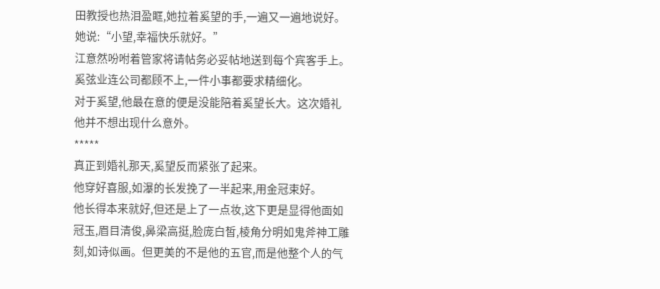田教授也热泪盈眶,她拉着奚望的手,一遍又一遍地说好。
她说:“小望,幸福快乐就好。”
江意然吩咐着管家将请帖务必妥帖地送到每个宾客手上。
奚弦业连公司都顾不上,一件小事都要求精细化。
对于奚望,他最在意的便是没能陪着奚望长大。这次婚礼他并不想出现什么意外。
*****
真正到婚礼那天,奚望反而紧张了起来。
他穿好喜服,如瀑的长发挽了一半起来,用金冠束好。
他长得本来就好,但还是上了一点妆,这下更是显得他面如冠玉,眉目清俊,鼻梁高挺,脸庞白皙,棱角分明如鬼斧神工雕刻,如诗似画。但更美的不是他的五官,而是他整个人的气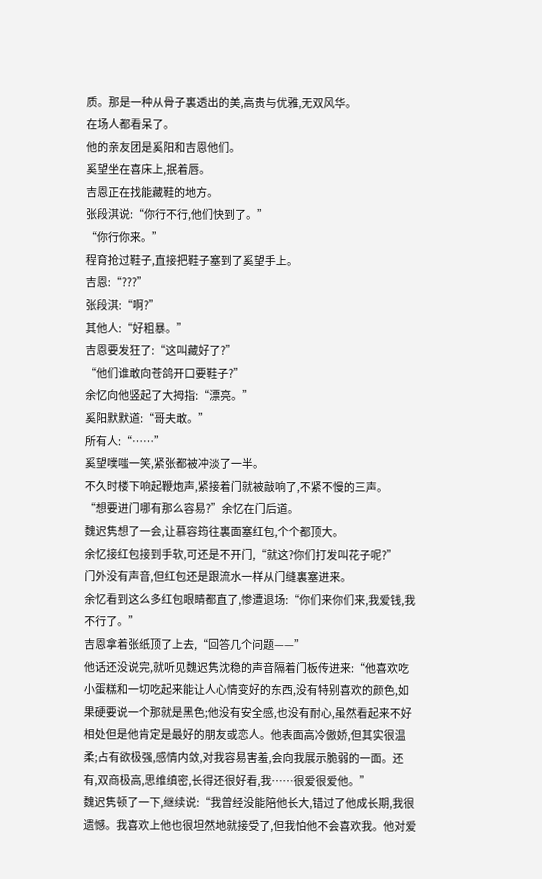质。那是一种从骨子裏透出的美,高贵与优雅,无双风华。
在场人都看呆了。
他的亲友团是奚阳和吉恩他们。
奚望坐在喜床上,抿着唇。
吉恩正在找能藏鞋的地方。
张段淇说:“你行不行,他们快到了。”
“你行你来。”
程育抢过鞋子,直接把鞋子塞到了奚望手上。
吉恩:“???”
张段淇:“啊?”
其他人:“好粗暴。”
吉恩要发狂了:“这叫藏好了?”
“他们谁敢向苍鸽开口要鞋子?”
余忆向他竖起了大拇指:“漂亮。”
奚阳默默道:“哥夫敢。”
所有人:“……”
奚望噗嗤一笑,紧张都被冲淡了一半。
不久时楼下响起鞭炮声,紧接着门就被敲响了,不紧不慢的三声。
“想要进门哪有那么容易?”余忆在门后道。
魏迟隽想了一会,让慕容筠往裏面塞红包,个个都顶大。
余忆接红包接到手软,可还是不开门,“就这?你们打发叫花子呢?”
门外没有声音,但红包还是跟流水一样从门缝裏塞进来。
余忆看到这么多红包眼睛都直了,惨遭退场:“你们来你们来,我爱钱,我不行了。”
吉恩拿着张纸顶了上去,“回答几个问题——”
他话还没说完,就听见魏迟隽沈稳的声音隔着门板传进来:“他喜欢吃小蛋糕和一切吃起来能让人心情变好的东西,没有特别喜欢的颜色,如果硬要说一个那就是黑色;他没有安全感,也没有耐心,虽然看起来不好相处但是他肯定是最好的朋友或恋人。他表面高冷傲娇,但其实很温柔;占有欲极强,感情内敛,对我容易害羞,会向我展示脆弱的一面。还有,双商极高,思维缜密,长得还很好看,我……很爱很爱他。”
魏迟隽顿了一下,继续说:“我曾经没能陪他长大,错过了他成长期,我很遗憾。我喜欢上他也很坦然地就接受了,但我怕他不会喜欢我。他对爱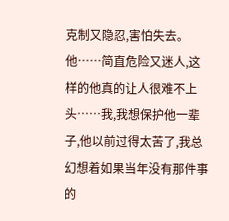克制又隐忍,害怕失去。他……简直危险又迷人,这样的他真的让人很难不上头……我,我想保护他一辈子,他以前过得太苦了,我总幻想着如果当年没有那件事的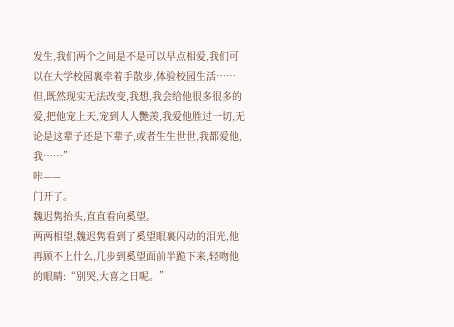发生,我们两个之间是不是可以早点相爱,我们可以在大学校园裏牵着手散步,体验校园生活……但,既然现实无法改变,我想,我会给他很多很多的爱,把他宠上天,宠到人人艷羡,我爱他胜过一切,无论是这辈子还是下辈子,或者生生世世,我都爱他,我……”
咔——
门开了。
魏迟隽抬头,直直看向奚望。
两两相望,魏迟隽看到了奚望眼裏闪动的泪光,他再顾不上什么,几步到奚望面前半跪下来,轻吻他的眼睛:“别哭,大喜之日呢。”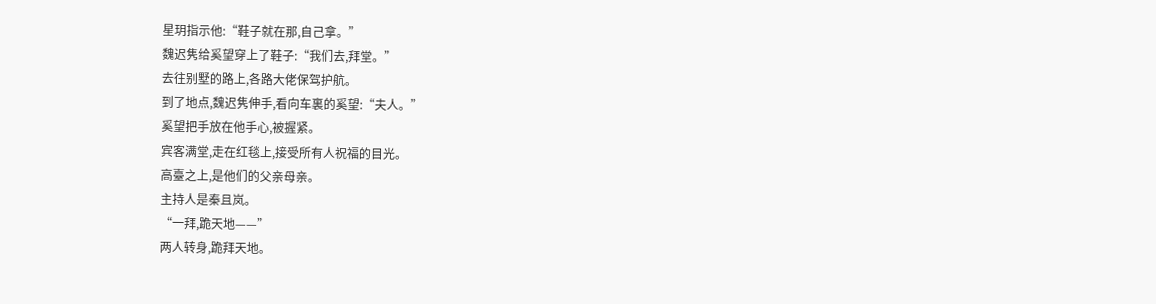星玥指示他:“鞋子就在那,自己拿。”
魏迟隽给奚望穿上了鞋子:“我们去,拜堂。”
去往别墅的路上,各路大佬保驾护航。
到了地点,魏迟隽伸手,看向车裏的奚望:“夫人。”
奚望把手放在他手心,被握紧。
宾客满堂,走在红毯上,接受所有人祝福的目光。
高臺之上,是他们的父亲母亲。
主持人是秦且岚。
“一拜,跪天地——”
两人转身,跪拜天地。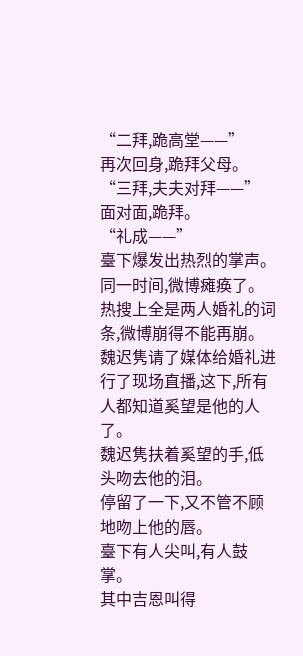“二拜,跪高堂——”
再次回身,跪拜父母。
“三拜,夫夫对拜——”
面对面,跪拜。
“礼成——”
臺下爆发出热烈的掌声。
同一时间,微博瘫痪了。
热搜上全是两人婚礼的词条,微博崩得不能再崩。
魏迟隽请了媒体给婚礼进行了现场直播,这下,所有人都知道奚望是他的人了。
魏迟隽扶着奚望的手,低头吻去他的泪。
停留了一下,又不管不顾地吻上他的唇。
臺下有人尖叫,有人鼓掌。
其中吉恩叫得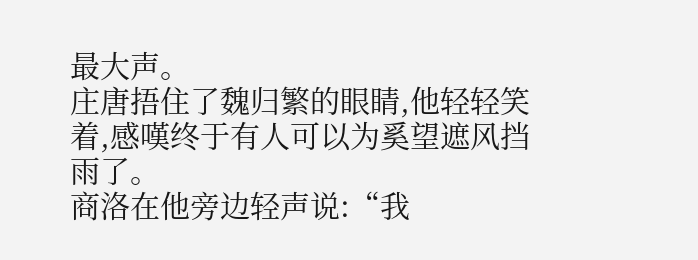最大声。
庄唐捂住了魏归繁的眼睛,他轻轻笑着,感嘆终于有人可以为奚望遮风挡雨了。
商洛在他旁边轻声说:“我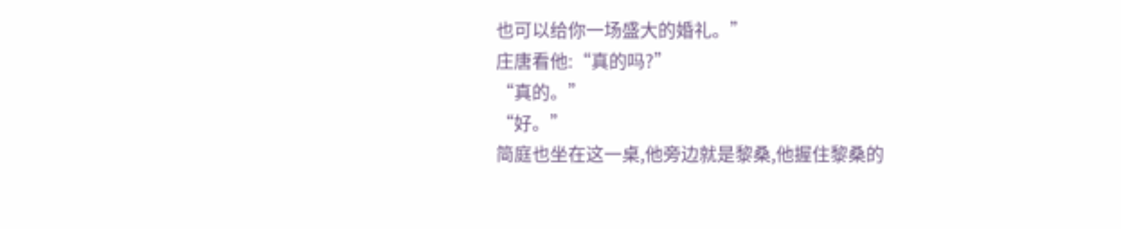也可以给你一场盛大的婚礼。”
庄唐看他:“真的吗?”
“真的。”
“好。”
简庭也坐在这一桌,他旁边就是黎桑,他握住黎桑的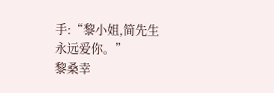手:“黎小姐,简先生永远爱你。”
黎桑幸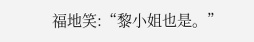福地笑:“黎小姐也是。”